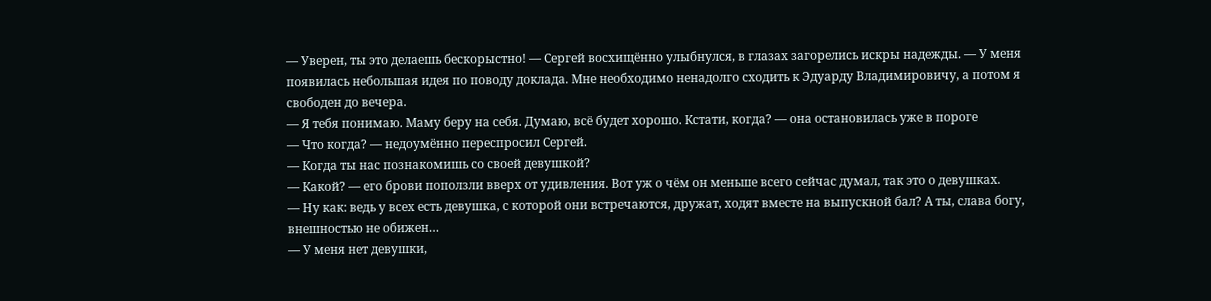— Уверен, ты это делаешь бескорыстно! — Сергей восхищённо улыбнулся, в глазах загорелись искры надежды. — У меня появилась небольшая идея по поводу доклада. Мне необходимо ненадолго сходить к Эдуарду Владимировичу, а потом я свободен до вечера.
— Я тебя понимаю. Маму беру на себя. Думаю, всё будет хорошо. Кстати, когда? — она остановилась уже в пороге
— Что когда? — недоумённо переспросил Сергей.
— Когда ты нас познакомишь со своей девушкой?
— Какой? — его брови поползли вверх от удивления. Вот уж о чём он меньше всего сейчас думал, так это о девушках.
— Ну как: ведь у всех есть девушка, с которой они встречаются, дружат, ходят вместе на выпускной бал? А ты, слава богу, внешностью не обижен…
— У меня нет девушки,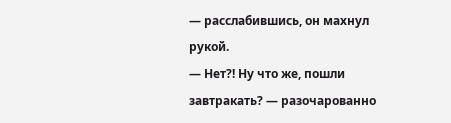— расслабившись, он махнул рукой.
— Нет?! Ну что же, пошли завтракать? — разочарованно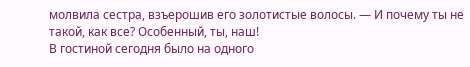молвила сестра, взъерошив его золотистые волосы. — И почему ты не такой, как все? Особенный, ты, наш!
В гостиной сегодня было на одного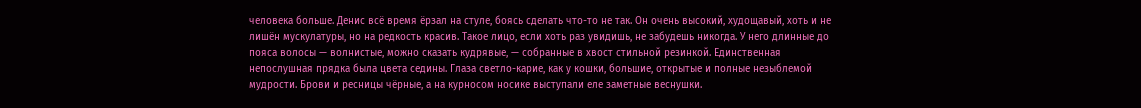человека больше. Денис всё время ёрзал на стуле, боясь сделать что-то не так. Он очень высокий, худощавый, хоть и не лишён мускулатуры, но на редкость красив. Такое лицо, если хоть раз увидишь, не забудешь никогда. У него длинные до пояса волосы — волнистые, можно сказать кудрявые, — собранные в хвост стильной резинкой. Единственная непослушная прядка была цвета седины. Глаза светло-карие, как у кошки, большие, открытые и полные незыблемой мудрости. Брови и ресницы чёрные, а на курносом носике выступали еле заметные веснушки.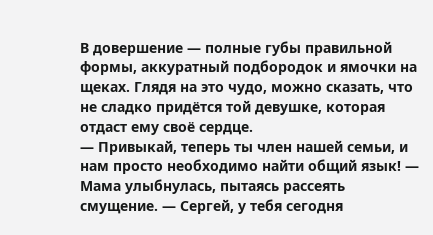В довершение — полные губы правильной формы, аккуратный подбородок и ямочки на щеках. Глядя на это чудо, можно сказать, что не сладко придётся той девушке, которая отдаст ему своё сердце.
— Привыкай, теперь ты член нашей семьи, и нам просто необходимо найти общий язык! — Мама улыбнулась, пытаясь рассеять смущение. — Сергей, у тебя сегодня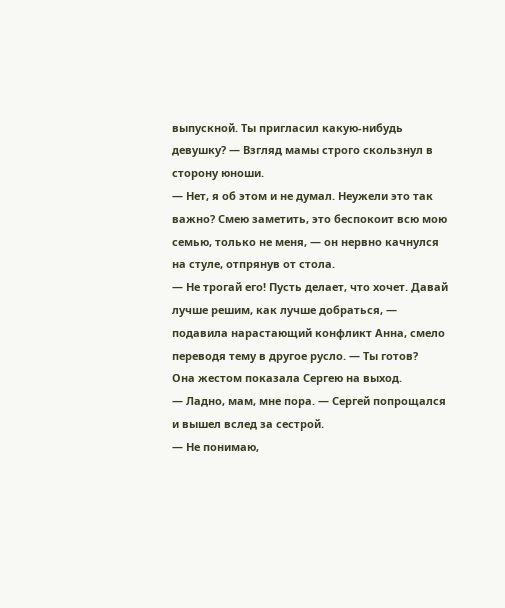выпускной. Ты пригласил какую-нибудь девушку? — Взгляд мамы строго скользнул в сторону юноши.
— Нет, я об этом и не думал. Неужели это так важно? Смею заметить, это беспокоит всю мою семью, только не меня, — он нервно качнулся на стуле, отпрянув от стола.
— Не трогай его! Пусть делает, что хочет. Давай лучше решим, как лучше добраться, — подавила нарастающий конфликт Анна, смело переводя тему в другое русло. — Ты готов?
Она жестом показала Сергею на выход.
— Ладно, мам, мне пора. — Сергей попрощался и вышел вслед за сестрой.
— Не понимаю,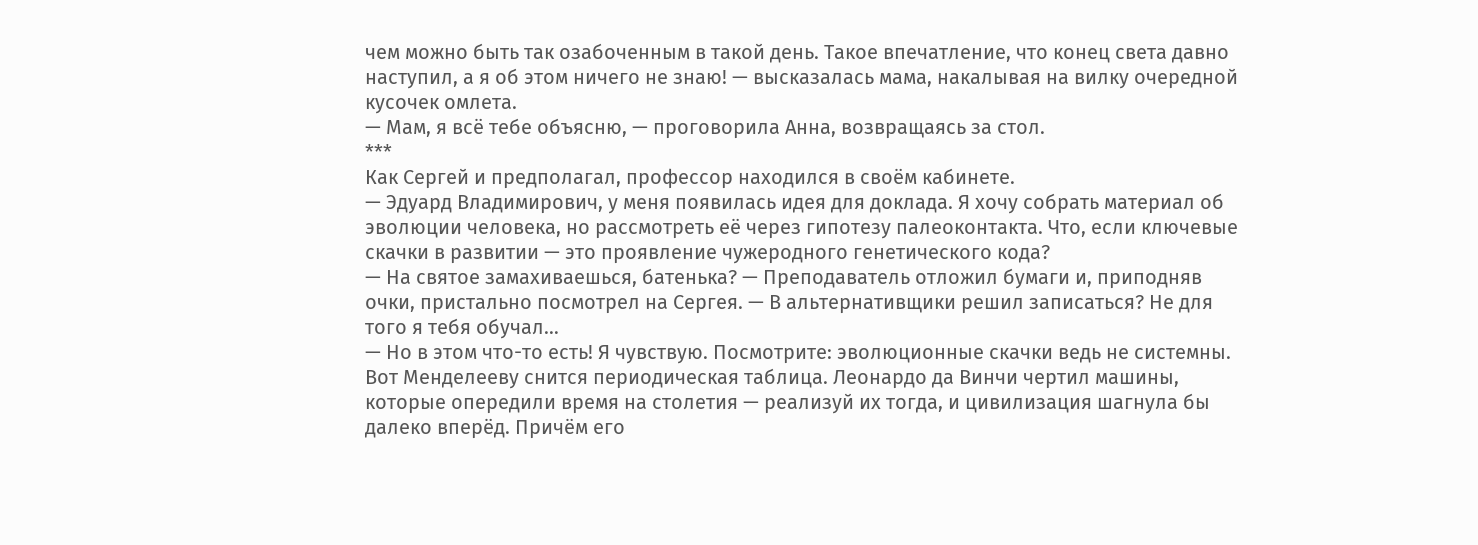чем можно быть так озабоченным в такой день. Такое впечатление, что конец света давно наступил, а я об этом ничего не знаю! — высказалась мама, накалывая на вилку очередной кусочек омлета.
— Мам, я всё тебе объясню, — проговорила Анна, возвращаясь за стол.
***
Как Сергей и предполагал, профессор находился в своём кабинете.
— Эдуард Владимирович, у меня появилась идея для доклада. Я хочу собрать материал об эволюции человека, но рассмотреть её через гипотезу палеоконтакта. Что, если ключевые скачки в развитии — это проявление чужеродного генетического кода?
— На святое замахиваешься, батенька? — Преподаватель отложил бумаги и, приподняв очки, пристально посмотрел на Сергея. — В альтернативщики решил записаться? Не для того я тебя обучал…
— Но в этом что-то есть! Я чувствую. Посмотрите: эволюционные скачки ведь не системны. Вот Менделееву снится периодическая таблица. Леонардо да Винчи чертил машины, которые опередили время на столетия — реализуй их тогда, и цивилизация шагнула бы далеко вперёд. Причём его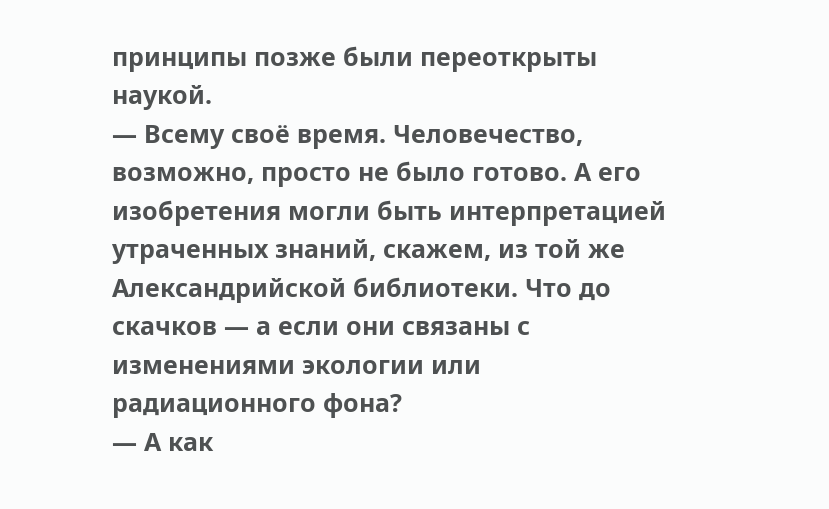принципы позже были переоткрыты наукой.
— Всему своё время. Человечество, возможно, просто не было готово. А его изобретения могли быть интерпретацией утраченных знаний, скажем, из той же Александрийской библиотеки. Что до скачков — а если они связаны с изменениями экологии или радиационного фона?
— А как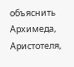объяснить Архимеда, Аристотеля,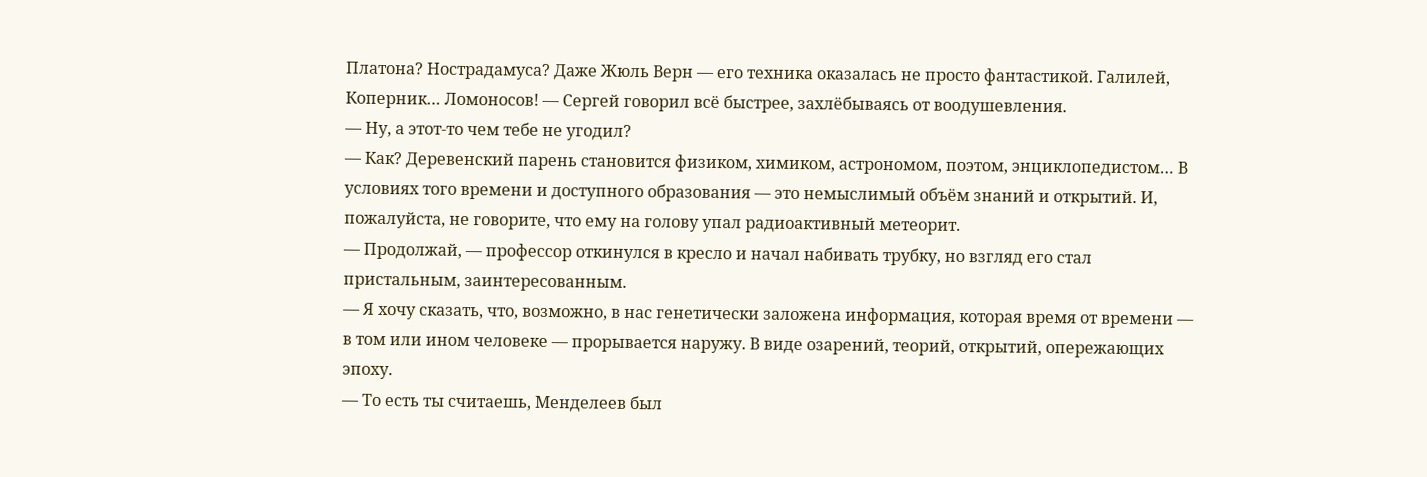Платона? Нострадамуса? Даже Жюль Верн — его техника оказалась не просто фантастикой. Галилей, Коперник… Ломоносов! — Сергей говорил всё быстрее, захлёбываясь от воодушевления.
— Ну, а этот-то чем тебе не угодил?
— Как? Деревенский парень становится физиком, химиком, астрономом, поэтом, энциклопедистом… В условиях того времени и доступного образования — это немыслимый объём знаний и открытий. И, пожалуйста, не говорите, что ему на голову упал радиоактивный метеорит.
— Продолжай, — профессор откинулся в кресло и начал набивать трубку, но взгляд его стал пристальным, заинтересованным.
— Я хочу сказать, что, возможно, в нас генетически заложена информация, которая время от времени — в том или ином человеке — прорывается наружу. В виде озарений, теорий, открытий, опережающих эпоху.
— То есть ты считаешь, Менделеев был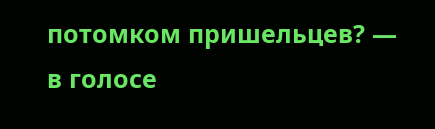потомком пришельцев? — в голосе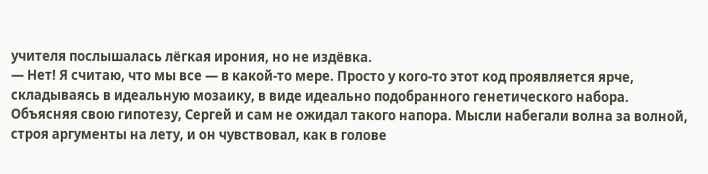учителя послышалась лёгкая ирония, но не издёвка.
— Нет! Я считаю, что мы все — в какой-то мере. Просто у кого-то этот код проявляется ярче, складываясь в идеальную мозаику, в виде идеально подобранного генетического набора.
Объясняя свою гипотезу, Сергей и сам не ожидал такого напора. Мысли набегали волна за волной, строя аргументы на лету, и он чувствовал, как в голове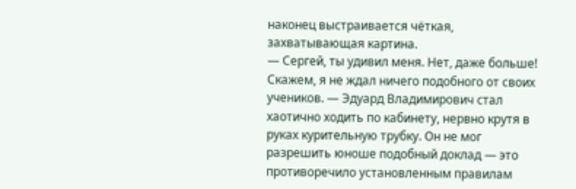наконец выстраивается чёткая, захватывающая картина.
— Сергей, ты удивил меня. Нет, даже больше! Скажем, я не ждал ничего подобного от своих учеников. — Эдуард Владимирович стал хаотично ходить по кабинету, нервно крутя в руках курительную трубку. Он не мог разрешить юноше подобный доклад — это противоречило установленным правилам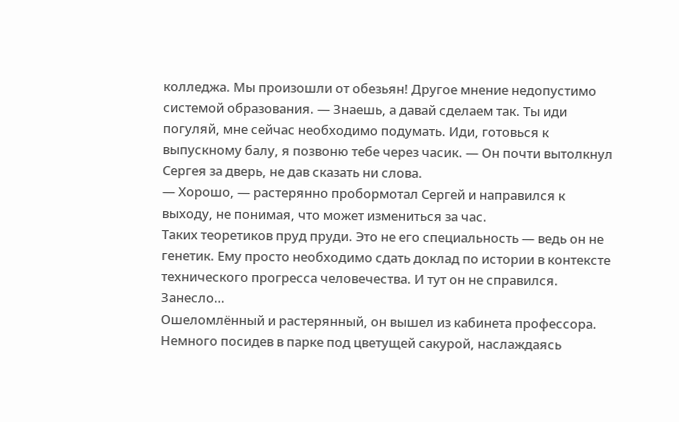колледжа. Мы произошли от обезьян! Другое мнение недопустимо системой образования. — Знаешь, а давай сделаем так. Ты иди погуляй, мне сейчас необходимо подумать. Иди, готовься к выпускному балу, я позвоню тебе через часик. — Он почти вытолкнул Сергея за дверь, не дав сказать ни слова.
— Хорошо, — растерянно пробормотал Сергей и направился к выходу, не понимая, что может измениться за час.
Таких теоретиков пруд пруди. Это не его специальность — ведь он не генетик. Ему просто необходимо сдать доклад по истории в контексте технического прогресса человечества. И тут он не справился. Занесло…
Ошеломлённый и растерянный, он вышел из кабинета профессора. Немного посидев в парке под цветущей сакурой, наслаждаясь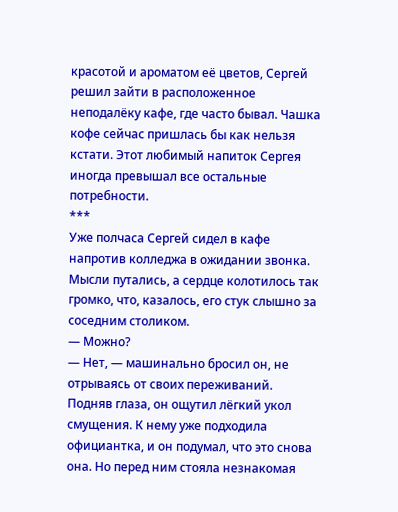красотой и ароматом её цветов, Сергей решил зайти в расположенное неподалёку кафе, где часто бывал. Чашка кофе сейчас пришлась бы как нельзя кстати. Этот любимый напиток Сергея иногда превышал все остальные потребности.
***
Уже полчаса Сергей сидел в кафе напротив колледжа в ожидании звонка. Мысли путались, а сердце колотилось так громко, что, казалось, его стук слышно за соседним столиком.
— Можно?
— Нет, — машинально бросил он, не отрываясь от своих переживаний.
Подняв глаза, он ощутил лёгкий укол смущения. К нему уже подходила официантка, и он подумал, что это снова она. Но перед ним стояла незнакомая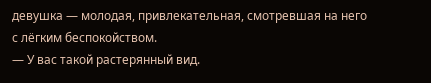девушка — молодая, привлекательная, смотревшая на него с лёгким беспокойством.
— У вас такой растерянный вид.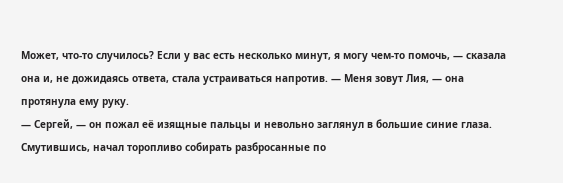Может, что-то случилось? Если у вас есть несколько минут, я могу чем-то помочь, — сказала она и, не дожидаясь ответа, стала устраиваться напротив. — Меня зовут Лия, — она протянула ему руку.
— Сергей, — он пожал её изящные пальцы и невольно заглянул в большие синие глаза. Смутившись, начал торопливо собирать разбросанные по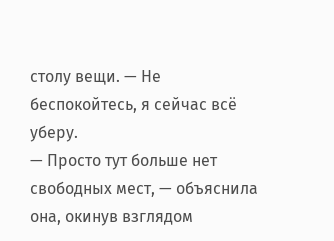столу вещи. — Не беспокойтесь, я сейчас всё уберу.
— Просто тут больше нет свободных мест, — объяснила она, окинув взглядом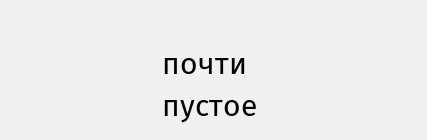почти пустое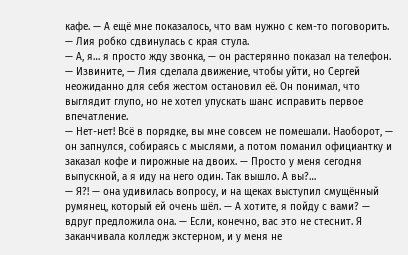кафе. — А ещё мне показалось, что вам нужно с кем-то поговорить. — Лия робко сдвинулась с края стула.
— А, я… я просто жду звонка, — он растерянно показал на телефон.
— Извините, — Лия сделала движение, чтобы уйти, но Сергей неожиданно для себя жестом остановил её. Он понимал, что выглядит глупо, но не хотел упускать шанс исправить первое впечатление.
— Нет-нет! Всё в порядке, вы мне совсем не помешали. Наоборот, — он запнулся, собираясь с мыслями, а потом поманил официантку и заказал кофе и пирожные на двоих. — Просто у меня сегодня выпускной, а я иду на него один. Так вышло. А вы?…
— Я?! — она удивилась вопросу, и на щеках выступил смущённый румянец, который ей очень шёл. — А хотите, я пойду с вами? — вдруг предложила она. — Если, конечно, вас это не стеснит. Я заканчивала колледж экстерном, и у меня не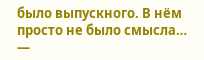было выпускного. В нём просто не было смысла…
—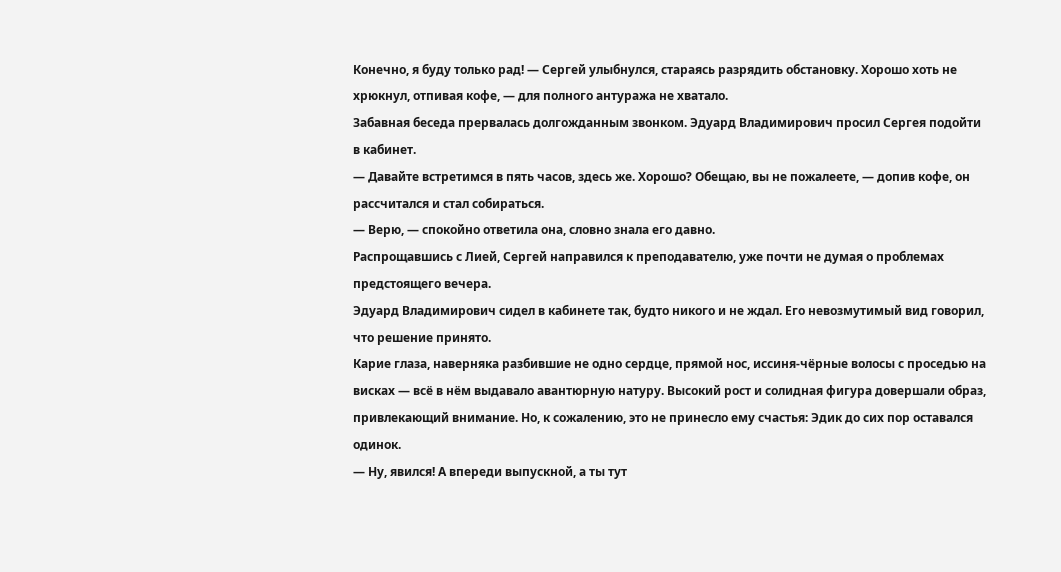Конечно, я буду только рад! — Сергей улыбнулся, стараясь разрядить обстановку. Хорошо хоть не хрюкнул, отпивая кофе, — для полного антуража не хватало.
Забавная беседа прервалась долгожданным звонком. Эдуард Владимирович просил Сергея подойти в кабинет.
— Давайте встретимся в пять часов, здесь же. Хорошо? Обещаю, вы не пожалеете, — допив кофе, он рассчитался и стал собираться.
— Верю, — спокойно ответила она, словно знала его давно.
Распрощавшись с Лией, Сергей направился к преподавателю, уже почти не думая о проблемах предстоящего вечера.
Эдуард Владимирович сидел в кабинете так, будто никого и не ждал. Его невозмутимый вид говорил, что решение принято.
Карие глаза, наверняка разбившие не одно сердце, прямой нос, иссиня-чёрные волосы с проседью на висках — всё в нём выдавало авантюрную натуру. Высокий рост и солидная фигура довершали образ, привлекающий внимание. Но, к сожалению, это не принесло ему счастья: Эдик до сих пор оставался одинок.
— Ну, явился! А впереди выпускной, а ты тут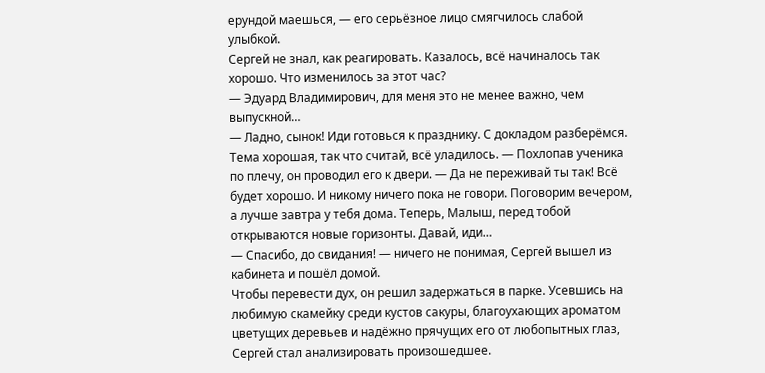ерундой маешься, — его серьёзное лицо смягчилось слабой улыбкой.
Сергей не знал, как реагировать. Казалось, всё начиналось так хорошо. Что изменилось за этот час?
— Эдуард Владимирович, для меня это не менее важно, чем выпускной…
— Ладно, сынок! Иди готовься к празднику. С докладом разберёмся. Тема хорошая, так что считай, всё уладилось. — Похлопав ученика по плечу, он проводил его к двери. — Да не переживай ты так! Всё будет хорошо. И никому ничего пока не говори. Поговорим вечером, а лучше завтра у тебя дома. Теперь, Малыш, перед тобой открываются новые горизонты. Давай, иди…
— Спасибо, до свидания! — ничего не понимая, Сергей вышел из кабинета и пошёл домой.
Чтобы перевести дух, он решил задержаться в парке. Усевшись на любимую скамейку среди кустов сакуры, благоухающих ароматом цветущих деревьев и надёжно прячущих его от любопытных глаз, Сергей стал анализировать произошедшее.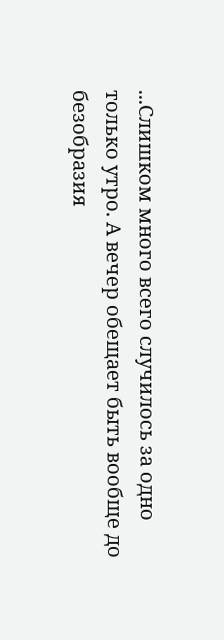...Слишком много всего случилось за одно только утро. А вечер обещает быть вообще до безобразия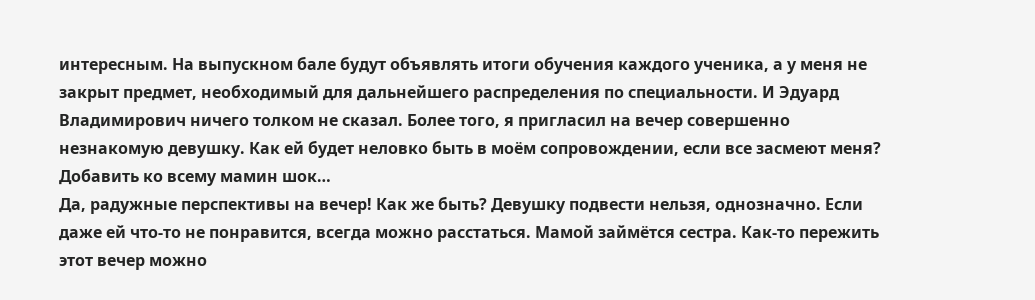интересным. На выпускном бале будут объявлять итоги обучения каждого ученика, а у меня не закрыт предмет, необходимый для дальнейшего распределения по специальности. И Эдуард Владимирович ничего толком не сказал. Более того, я пригласил на вечер совершенно незнакомую девушку. Как ей будет неловко быть в моём сопровождении, если все засмеют меня? Добавить ко всему мамин шок…
Да, радужные перспективы на вечер! Как же быть? Девушку подвести нельзя, однозначно. Если даже ей что-то не понравится, всегда можно расстаться. Мамой займётся сестра. Как-то пережить этот вечер можно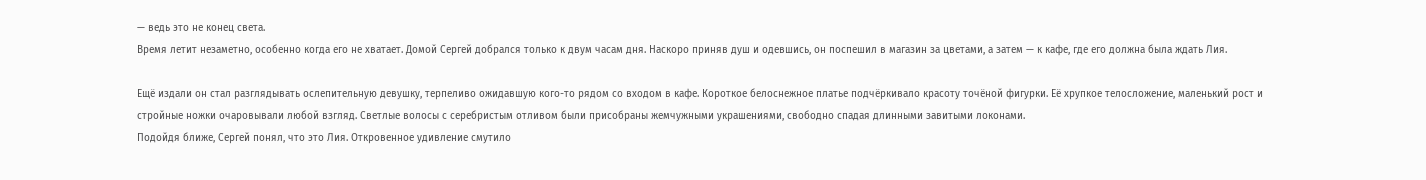— ведь это не конец света.
Время летит незаметно, особенно когда его не хватает. Домой Сергей добрался только к двум часам дня. Наскоро приняв душ и одевшись, он поспешил в магазин за цветами, а затем — к кафе, где его должна была ждать Лия.

Ещё издали он стал разглядывать ослепительную девушку, терпеливо ожидавшую кого-то рядом со входом в кафе. Короткое белоснежное платье подчёркивало красоту точёной фигурки. Её хрупкое телосложение, маленький рост и стройные ножки очаровывали любой взгляд. Светлые волосы с серебристым отливом были присобраны жемчужными украшениями, свободно спадая длинными завитыми локонами.
Подойдя ближе, Сергей понял, что это Лия. Откровенное удивление смутило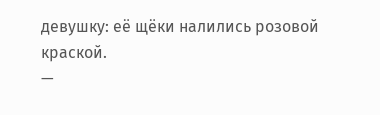девушку: её щёки налились розовой краской.
—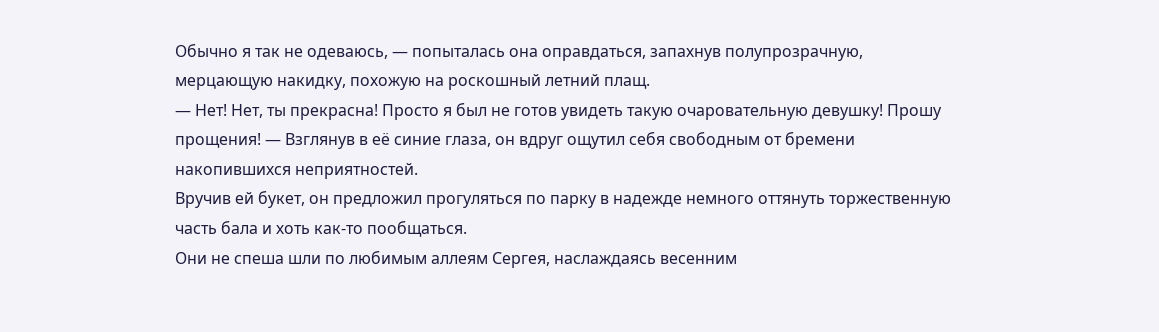Обычно я так не одеваюсь, — попыталась она оправдаться, запахнув полупрозрачную, мерцающую накидку, похожую на роскошный летний плащ.
— Нет! Нет, ты прекрасна! Просто я был не готов увидеть такую очаровательную девушку! Прошу прощения! — Взглянув в её синие глаза, он вдруг ощутил себя свободным от бремени накопившихся неприятностей.
Вручив ей букет, он предложил прогуляться по парку в надежде немного оттянуть торжественную часть бала и хоть как-то пообщаться.
Они не спеша шли по любимым аллеям Сергея, наслаждаясь весенним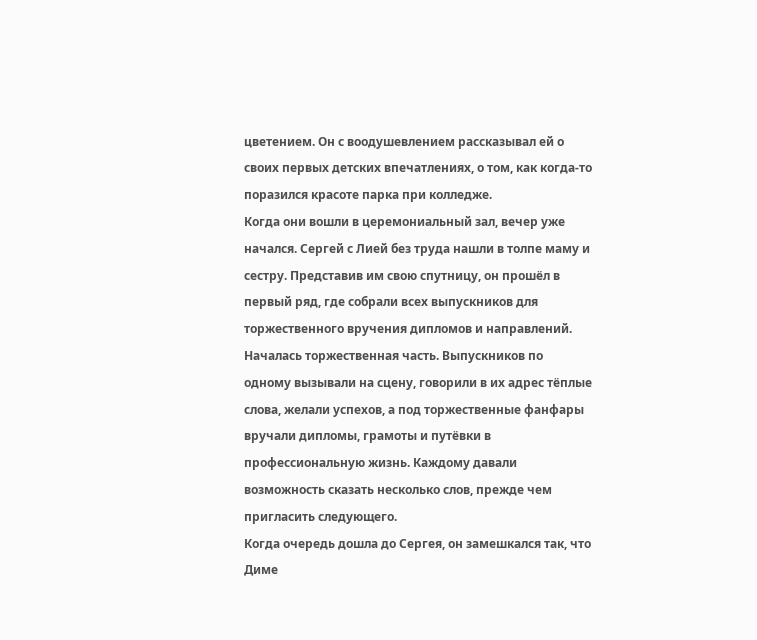цветением. Он с воодушевлением рассказывал ей о своих первых детских впечатлениях, о том, как когда-то поразился красоте парка при колледже.
Когда они вошли в церемониальный зал, вечер уже начался. Сергей с Лией без труда нашли в толпе маму и сестру. Представив им свою спутницу, он прошёл в первый ряд, где собрали всех выпускников для торжественного вручения дипломов и направлений.
Началась торжественная часть. Выпускников по одному вызывали на сцену, говорили в их адрес тёплые слова, желали успехов, а под торжественные фанфары вручали дипломы, грамоты и путёвки в профессиональную жизнь. Каждому давали возможность сказать несколько слов, прежде чем пригласить следующего.
Когда очередь дошла до Сергея, он замешкался так, что Диме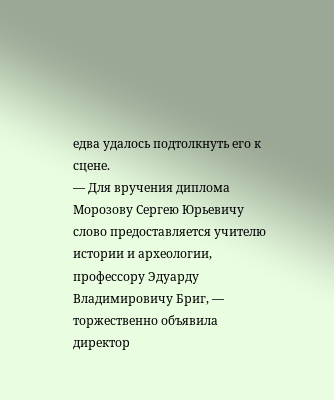едва удалось подтолкнуть его к сцене.
— Для вручения диплома Морозову Сергею Юрьевичу слово предоставляется учителю истории и археологии, профессору Эдуарду Владимировичу Бриг, — торжественно объявила директор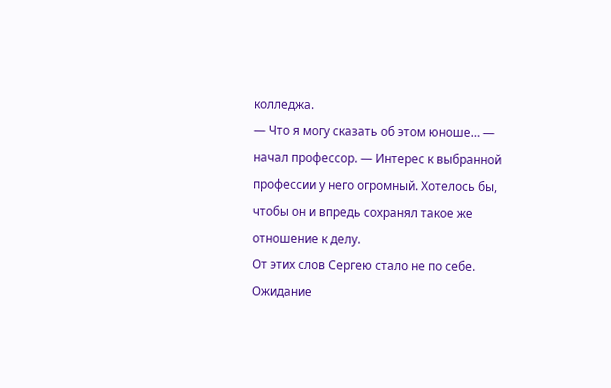колледжа.
— Что я могу сказать об этом юноше… — начал профессор. — Интерес к выбранной профессии у него огромный. Хотелось бы, чтобы он и впредь сохранял такое же отношение к делу.
От этих слов Сергею стало не по себе. Ожидание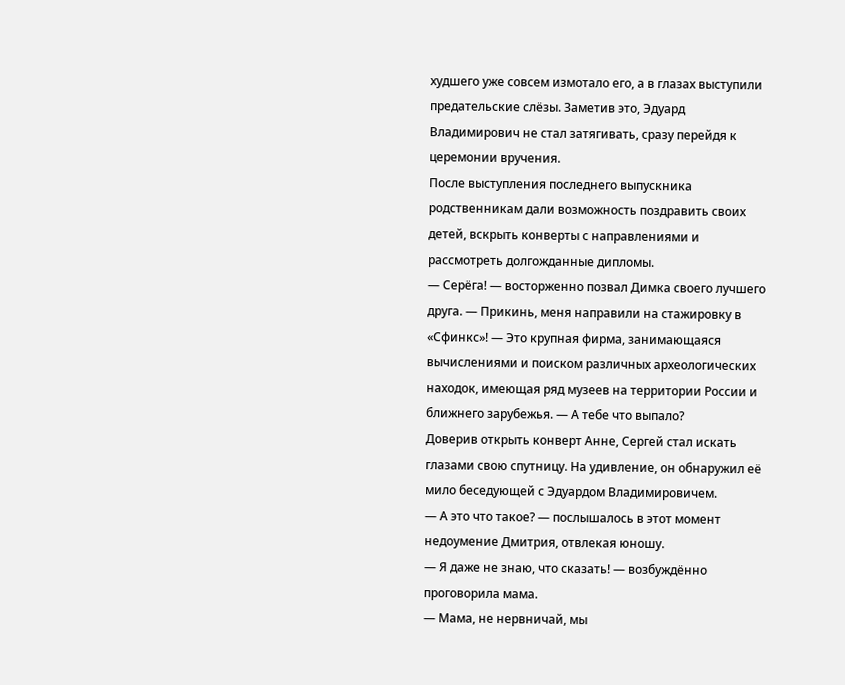худшего уже совсем измотало его, а в глазах выступили предательские слёзы. Заметив это, Эдуард Владимирович не стал затягивать, сразу перейдя к церемонии вручения.
После выступления последнего выпускника родственникам дали возможность поздравить своих детей, вскрыть конверты с направлениями и рассмотреть долгожданные дипломы.
— Серёга! — восторженно позвал Димка своего лучшего друга. — Прикинь, меня направили на стажировку в «Сфинкс»! — Это крупная фирма, занимающаяся вычислениями и поиском различных археологических находок, имеющая ряд музеев на территории России и ближнего зарубежья. — А тебе что выпало?
Доверив открыть конверт Анне, Сергей стал искать глазами свою спутницу. На удивление, он обнаружил её мило беседующей с Эдуардом Владимировичем.
— А это что такое? — послышалось в этот момент недоумение Дмитрия, отвлекая юношу.
— Я даже не знаю, что сказать! — возбуждённо проговорила мама.
— Мама, не нервничай, мы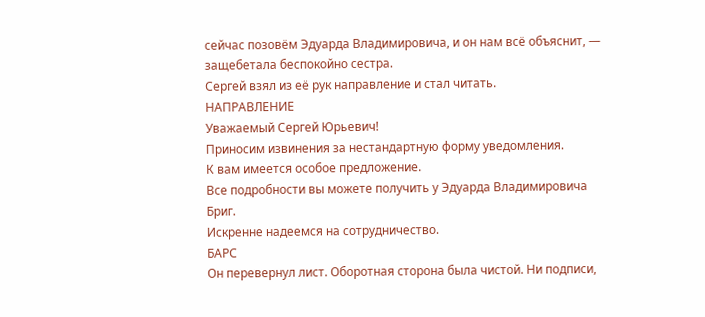сейчас позовём Эдуарда Владимировича, и он нам всё объяснит, — защебетала беспокойно сестра.
Сергей взял из её рук направление и стал читать.
НАПРАВЛЕНИЕ
Уважаемый Сергей Юрьевич!
Приносим извинения за нестандартную форму уведомления.
К вам имеется особое предложение.
Все подробности вы можете получить у Эдуарда Владимировича Бриг.
Искренне надеемся на сотрудничество.
БАРС
Он перевернул лист. Оборотная сторона была чистой. Ни подписи,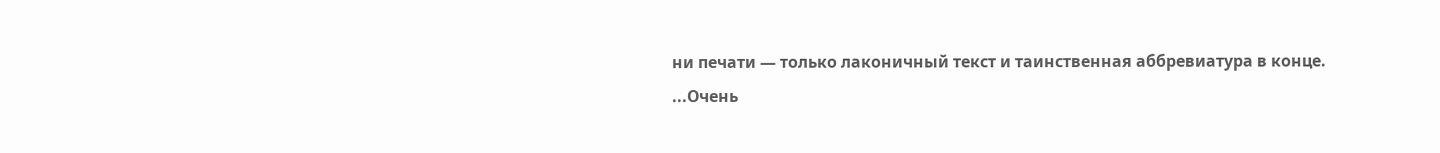ни печати — только лаконичный текст и таинственная аббревиатура в конце.
...Очень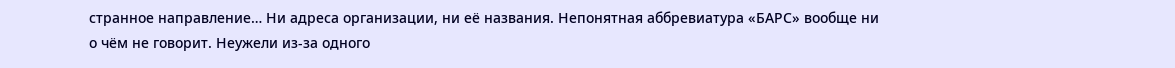странное направление… Ни адреса организации, ни её названия. Непонятная аббревиатура «БАРС» вообще ни о чём не говорит. Неужели из-за одного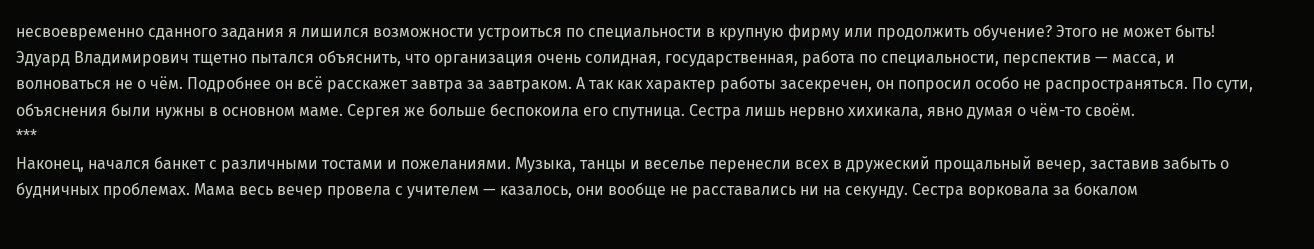несвоевременно сданного задания я лишился возможности устроиться по специальности в крупную фирму или продолжить обучение? Этого не может быть!
Эдуард Владимирович тщетно пытался объяснить, что организация очень солидная, государственная, работа по специальности, перспектив — масса, и волноваться не о чём. Подробнее он всё расскажет завтра за завтраком. А так как характер работы засекречен, он попросил особо не распространяться. По сути, объяснения были нужны в основном маме. Сергея же больше беспокоила его спутница. Сестра лишь нервно хихикала, явно думая о чём-то своём.
***
Наконец, начался банкет с различными тостами и пожеланиями. Музыка, танцы и веселье перенесли всех в дружеский прощальный вечер, заставив забыть о будничных проблемах. Мама весь вечер провела с учителем — казалось, они вообще не расставались ни на секунду. Сестра ворковала за бокалом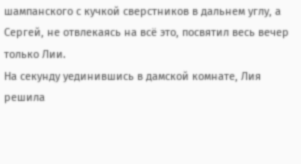шампанского с кучкой сверстников в дальнем углу, а Сергей, не отвлекаясь на всё это, посвятил весь вечер только Лии.
На секунду уединившись в дамской комнате, Лия решила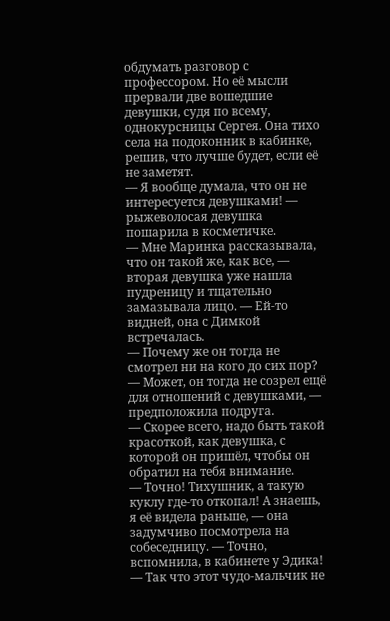обдумать разговор с профессором. Но её мысли прервали две вошедшие девушки, судя по всему, однокурсницы Сергея. Она тихо села на подоконник в кабинке, решив, что лучше будет, если её не заметят.
— Я вообще думала, что он не интересуется девушками! — рыжеволосая девушка пошарила в косметичке.
— Мне Маринка рассказывала, что он такой же, как все, — вторая девушка уже нашла пудреницу и тщательно замазывала лицо. — Ей-то видней, она с Димкой встречалась.
— Почему же он тогда не смотрел ни на кого до сих пор?
— Может, он тогда не созрел ещё для отношений с девушками, — предположила подруга.
— Скорее всего, надо быть такой красоткой, как девушка, с которой он пришёл, чтобы он обратил на тебя внимание.
— Точно! Тихушник, а такую куклу где-то откопал! А знаешь, я её видела раньше, — она задумчиво посмотрела на собеседницу. — Точно, вспомнила, в кабинете у Эдика!
— Так что этот чудо-мальчик не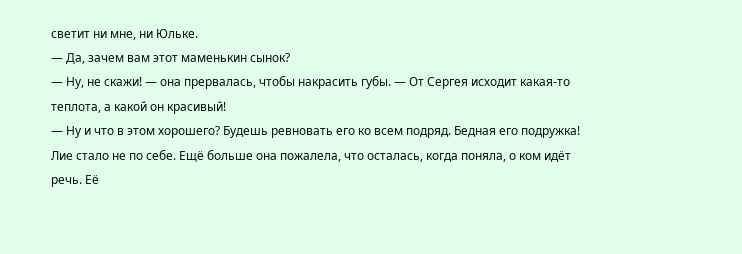светит ни мне, ни Юльке.
— Да, зачем вам этот маменькин сынок?
— Ну, не скажи! — она прервалась, чтобы накрасить губы. — От Сергея исходит какая-то теплота, а какой он красивый!
— Ну и что в этом хорошего? Будешь ревновать его ко всем подряд. Бедная его подружка!
Лие стало не по себе. Ещё больше она пожалела, что осталась, когда поняла, о ком идёт речь. Её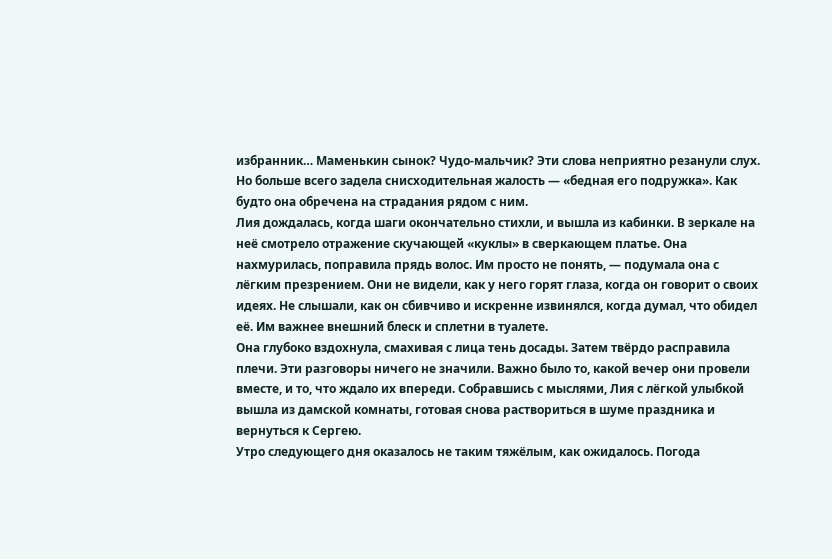избранник… Маменькин сынок? Чудо-мальчик? Эти слова неприятно резанули слух. Но больше всего задела снисходительная жалость — «бедная его подружка». Как будто она обречена на страдания рядом с ним.
Лия дождалась, когда шаги окончательно стихли, и вышла из кабинки. В зеркале на неё смотрело отражение скучающей «куклы» в сверкающем платье. Она нахмурилась, поправила прядь волос. Им просто не понять, — подумала она с лёгким презрением. Они не видели, как у него горят глаза, когда он говорит о своих идеях. Не слышали, как он сбивчиво и искренне извинялся, когда думал, что обидел её. Им важнее внешний блеск и сплетни в туалете.
Она глубоко вздохнула, смахивая с лица тень досады. Затем твёрдо расправила плечи. Эти разговоры ничего не значили. Важно было то, какой вечер они провели вместе, и то, что ждало их впереди. Собравшись с мыслями, Лия с лёгкой улыбкой вышла из дамской комнаты, готовая снова раствориться в шуме праздника и вернуться к Сергею.
Утро следующего дня оказалось не таким тяжёлым, как ожидалось. Погода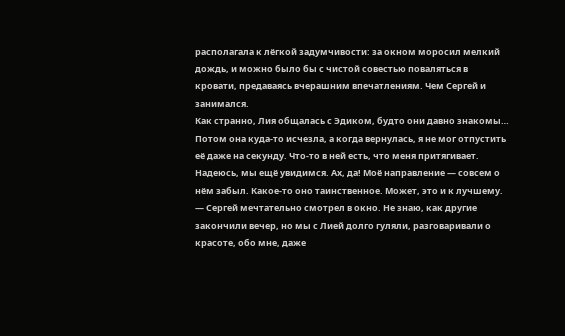располагала к лёгкой задумчивости: за окном моросил мелкий дождь, и можно было бы с чистой совестью поваляться в кровати, предаваясь вчерашним впечатлениям. Чем Сергей и занимался.
Как странно, Лия общалась с Эдиком, будто они давно знакомы… Потом она куда-то исчезла, а когда вернулась, я не мог отпустить её даже на секунду. Что-то в ней есть, что меня притягивает. Надеюсь, мы ещё увидимся. Ах, да! Моё направление — совсем о нём забыл. Какое-то оно таинственное. Может, это и к лучшему. — Сергей мечтательно смотрел в окно. Не знаю, как другие закончили вечер, но мы с Лией долго гуляли, разговаривали о красоте, обо мне, даже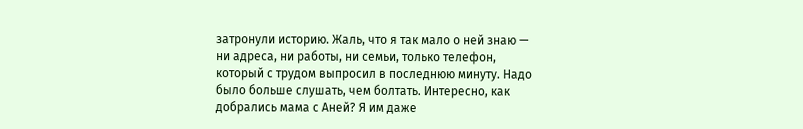затронули историю. Жаль, что я так мало о ней знаю — ни адреса, ни работы, ни семьи, только телефон, который с трудом выпросил в последнюю минуту. Надо было больше слушать, чем болтать. Интересно, как добрались мама с Аней? Я им даже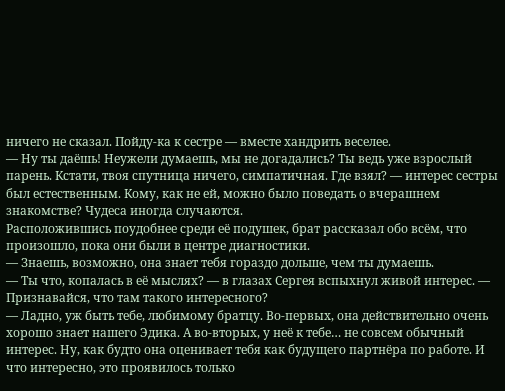ничего не сказал. Пойду-ка к сестре — вместе хандрить веселее.
— Ну ты даёшь! Неужели думаешь, мы не догадались? Ты ведь уже взрослый парень. Кстати, твоя спутница ничего, симпатичная. Где взял? — интерес сестры был естественным. Кому, как не ей, можно было поведать о вчерашнем знакомстве? Чудеса иногда случаются.
Расположившись поудобнее среди её подушек, брат рассказал обо всём, что произошло, пока они были в центре диагностики.
— Знаешь, возможно, она знает тебя гораздо дольше, чем ты думаешь.
— Ты что, копалась в её мыслях? — в глазах Сергея вспыхнул живой интерес. — Признавайся, что там такого интересного?
— Ладно, уж быть тебе, любимому братцу. Во-первых, она действительно очень хорошо знает нашего Эдика. А во-вторых, у неё к тебе… не совсем обычный интерес. Ну, как будто она оценивает тебя как будущего партнёра по работе. И что интересно, это проявилось только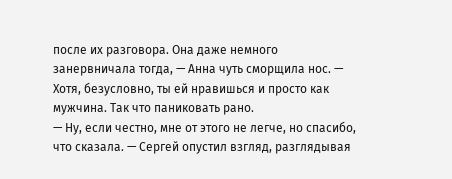после их разговора. Она даже немного занервничала тогда, — Анна чуть сморщила нос. — Хотя, безусловно, ты ей нравишься и просто как мужчина. Так что паниковать рано.
— Ну, если честно, мне от этого не легче, но спасибо, что сказала. — Сергей опустил взгляд, разглядывая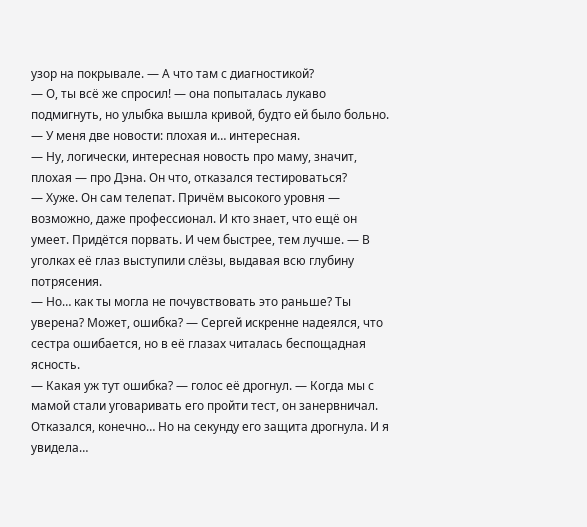узор на покрывале. — А что там с диагностикой?
— О, ты всё же спросил! — она попыталась лукаво подмигнуть, но улыбка вышла кривой, будто ей было больно. — У меня две новости: плохая и… интересная.
— Ну, логически, интересная новость про маму, значит, плохая — про Дэна. Он что, отказался тестироваться?
— Хуже. Он сам телепат. Причём высокого уровня — возможно, даже профессионал. И кто знает, что ещё он умеет. Придётся порвать. И чем быстрее, тем лучше. — В уголках её глаз выступили слёзы, выдавая всю глубину потрясения.
— Но… как ты могла не почувствовать это раньше? Ты уверена? Может, ошибка? — Сергей искренне надеялся, что сестра ошибается, но в её глазах читалась беспощадная ясность.
— Какая уж тут ошибка? — голос её дрогнул. — Когда мы с мамой стали уговаривать его пройти тест, он занервничал. Отказался, конечно… Но на секунду его защита дрогнула. И я увидела…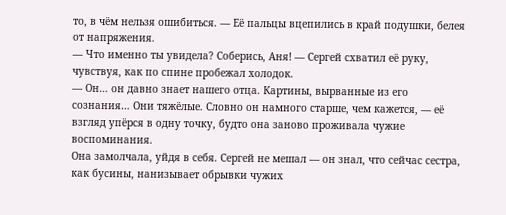то, в чём нельзя ошибиться. — Её пальцы вцепились в край подушки, белея от напряжения.
— Что именно ты увидела? Соберись, Аня! — Сергей схватил её руку, чувствуя, как по спине пробежал холодок.
— Он… он давно знает нашего отца. Картины, вырванные из его сознания… Они тяжёлые. Словно он намного старше, чем кажется, — её взгляд упёрся в одну точку, будто она заново проживала чужие воспоминания.
Она замолчала, уйдя в себя. Сергей не мешал — он знал, что сейчас сестра, как бусины, нанизывает обрывки чужих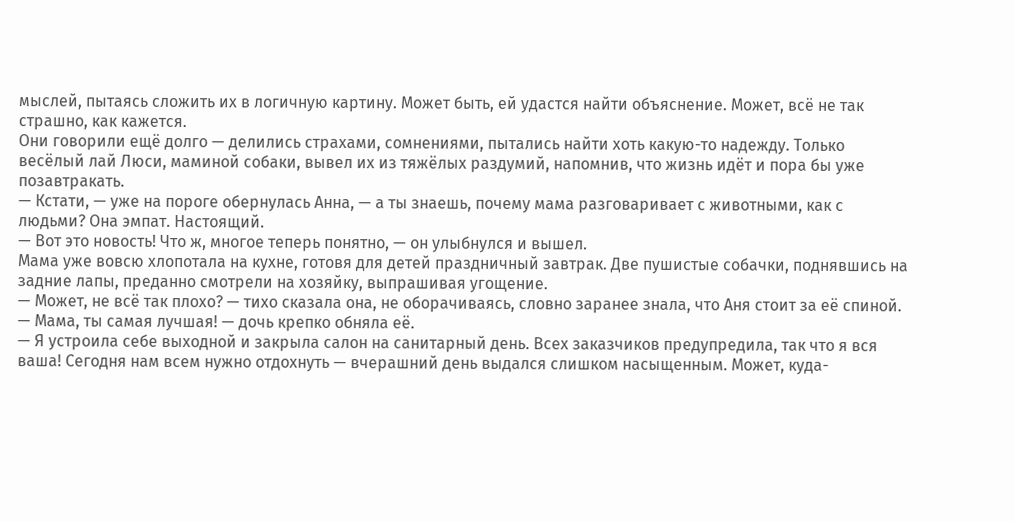мыслей, пытаясь сложить их в логичную картину. Может быть, ей удастся найти объяснение. Может, всё не так страшно, как кажется.
Они говорили ещё долго — делились страхами, сомнениями, пытались найти хоть какую-то надежду. Только весёлый лай Люси, маминой собаки, вывел их из тяжёлых раздумий, напомнив, что жизнь идёт и пора бы уже позавтракать.
— Кстати, — уже на пороге обернулась Анна, — а ты знаешь, почему мама разговаривает с животными, как с людьми? Она эмпат. Настоящий.
— Вот это новость! Что ж, многое теперь понятно, — он улыбнулся и вышел.
Мама уже вовсю хлопотала на кухне, готовя для детей праздничный завтрак. Две пушистые собачки, поднявшись на задние лапы, преданно смотрели на хозяйку, выпрашивая угощение.
— Может, не всё так плохо? — тихо сказала она, не оборачиваясь, словно заранее знала, что Аня стоит за её спиной.
— Мама, ты самая лучшая! — дочь крепко обняла её.
— Я устроила себе выходной и закрыла салон на санитарный день. Всех заказчиков предупредила, так что я вся ваша! Сегодня нам всем нужно отдохнуть — вчерашний день выдался слишком насыщенным. Может, куда-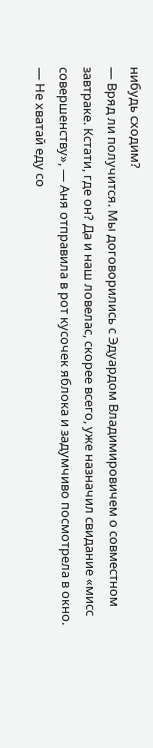нибудь сходим?
— Вряд ли получится. Мы договорились с Эдуардом Владимировичем о совместном завтраке. Кстати, где он? Да и наш ловелас, скорее всего, уже назначил свидание «мисс совершенству», — Аня отправила в рот кусочек яблока и задумчиво посмотрела в окно.
— Не хватай еду со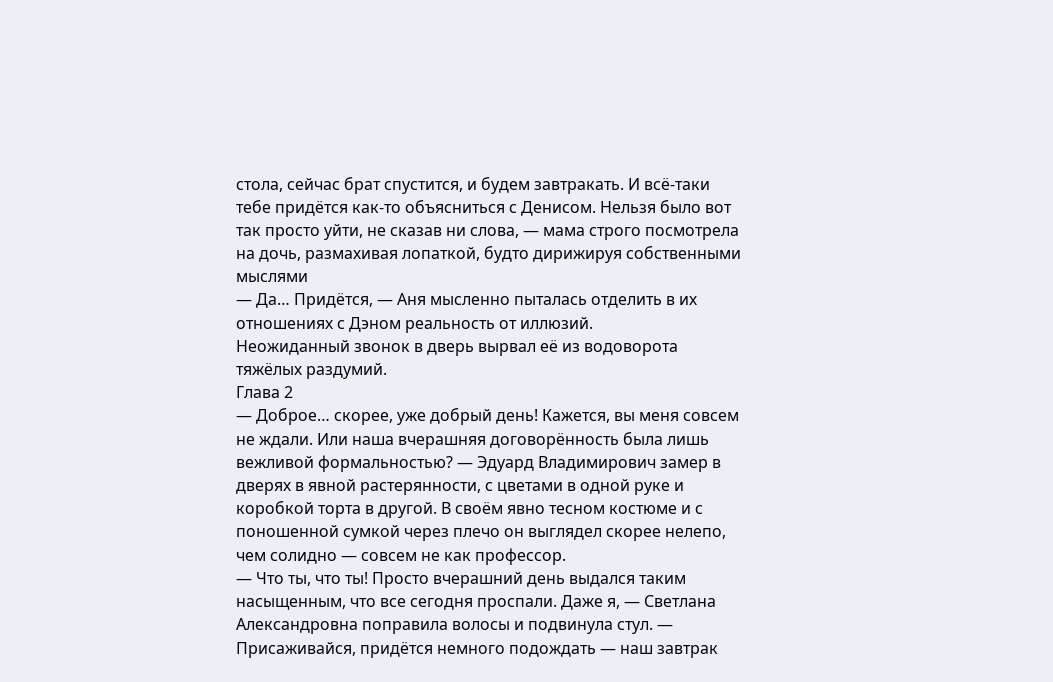стола, сейчас брат спустится, и будем завтракать. И всё-таки тебе придётся как-то объясниться с Денисом. Нельзя было вот так просто уйти, не сказав ни слова, — мама строго посмотрела на дочь, размахивая лопаткой, будто дирижируя собственными мыслями
— Да… Придётся, — Аня мысленно пыталась отделить в их отношениях с Дэном реальность от иллюзий.
Неожиданный звонок в дверь вырвал её из водоворота тяжёлых раздумий.
Глава 2
— Доброе… скорее, уже добрый день! Кажется, вы меня совсем не ждали. Или наша вчерашняя договорённость была лишь вежливой формальностью? — Эдуард Владимирович замер в дверях в явной растерянности, с цветами в одной руке и коробкой торта в другой. В своём явно тесном костюме и с поношенной сумкой через плечо он выглядел скорее нелепо, чем солидно — совсем не как профессор.
— Что ты, что ты! Просто вчерашний день выдался таким насыщенным, что все сегодня проспали. Даже я, — Светлана Александровна поправила волосы и подвинула стул. — Присаживайся, придётся немного подождать — наш завтрак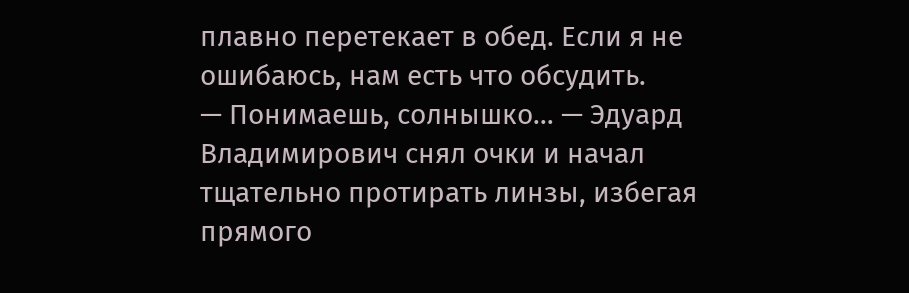плавно перетекает в обед. Если я не ошибаюсь, нам есть что обсудить.
— Понимаешь, солнышко… — Эдуард Владимирович снял очки и начал тщательно протирать линзы, избегая прямого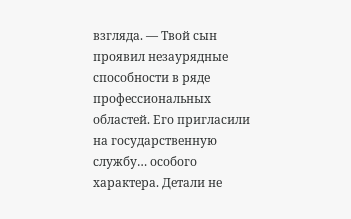взгляда. — Твой сын проявил незаурядные способности в ряде профессиональных областей. Его пригласили на государственную службу… особого характера. Детали не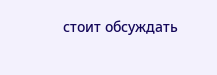стоит обсуждать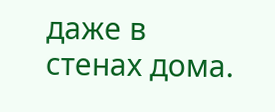даже в стенах дома.